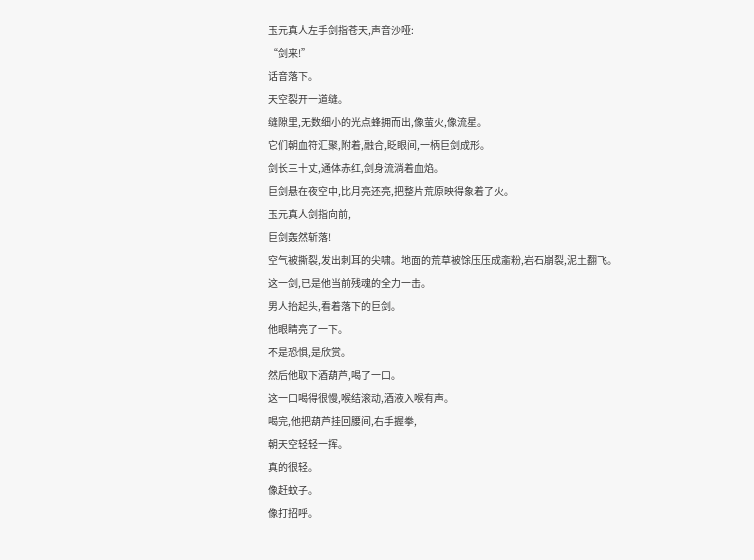玉元真人左手剑指苍天,声音沙哑:
“剑来!”
话音落下。
天空裂开一道缝。
缝隙里,无数细小的光点蜂拥而出,像萤火,像流星。
它们朝血符汇聚,附着,融合,眨眼间,一柄巨剑成形。
剑长三十丈,通体赤红,剑身流淌着血焰。
巨剑悬在夜空中,比月亮还亮,把整片荒原映得象着了火。
玉元真人剑指向前,
巨剑轰然斩落!
空气被撕裂,发出刺耳的尖啸。地面的荒草被馀压压成齑粉,岩石崩裂,泥土翻飞。
这一剑,已是他当前残魂的全力一击。
男人抬起头,看着落下的巨剑。
他眼睛亮了一下。
不是恐惧,是欣赏。
然后他取下酒葫芦,喝了一口。
这一口喝得很慢,喉结滚动,酒液入喉有声。
喝完,他把葫芦挂回腰间,右手握拳,
朝天空轻轻一挥。
真的很轻。
像赶蚊子。
像打招呼。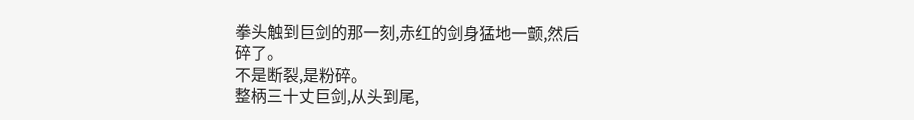拳头触到巨剑的那一刻,赤红的剑身猛地一颤,然后
碎了。
不是断裂,是粉碎。
整柄三十丈巨剑,从头到尾,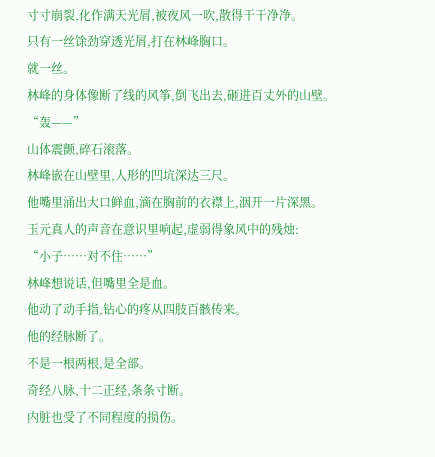寸寸崩裂,化作满天光屑,被夜风一吹,散得干干净净。
只有一丝馀劲穿透光屑,打在林峰胸口。
就一丝。
林峰的身体像断了线的风筝,倒飞出去,砸进百丈外的山壁。
“轰——”
山体震颤,碎石滚落。
林峰嵌在山壁里,人形的凹坑深达三尺。
他嘴里涌出大口鲜血,滴在胸前的衣襟上,洇开一片深黑。
玉元真人的声音在意识里响起,虚弱得象风中的残烛:
“小子……对不住……”
林峰想说话,但嘴里全是血。
他动了动手指,钻心的疼从四肢百骸传来。
他的经脉断了。
不是一根两根,是全部。
奇经八脉,十二正经,条条寸断。
内脏也受了不同程度的损伤。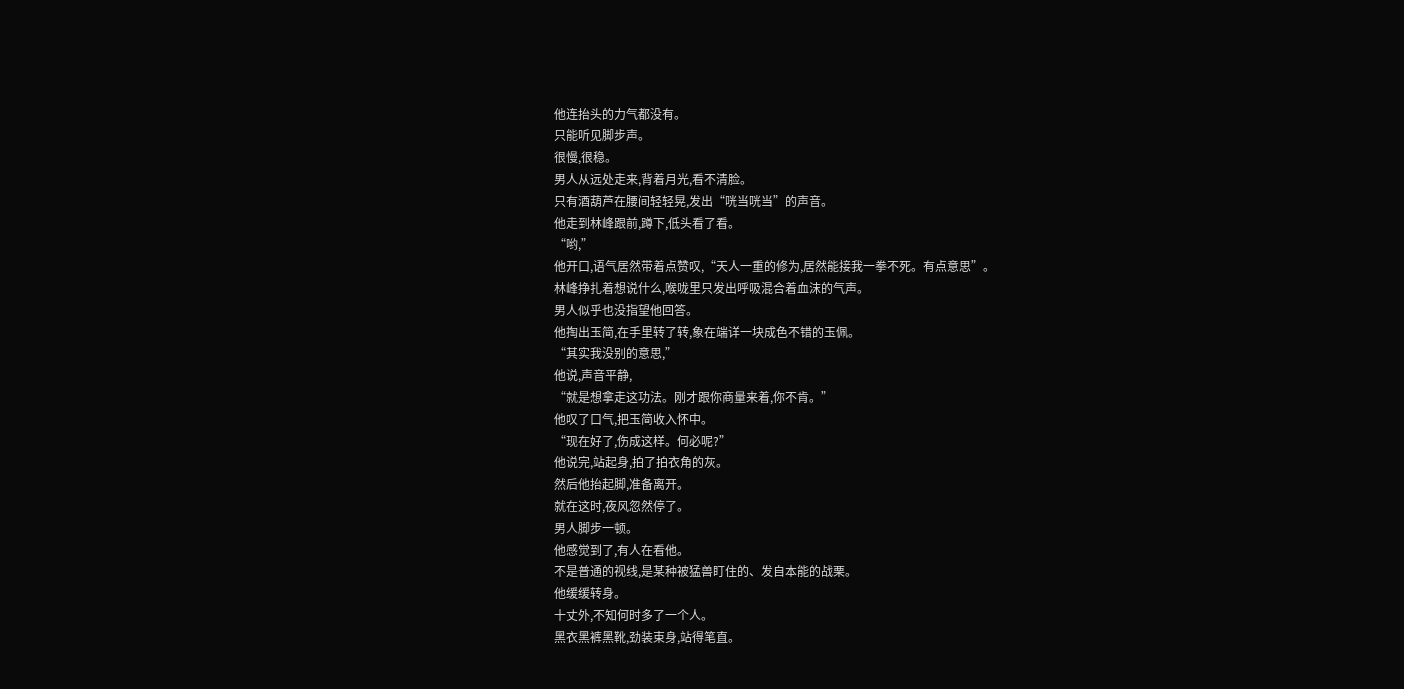他连抬头的力气都没有。
只能听见脚步声。
很慢,很稳。
男人从远处走来,背着月光,看不清脸。
只有酒葫芦在腰间轻轻晃,发出“咣当咣当”的声音。
他走到林峰跟前,蹲下,低头看了看。
“哟,”
他开口,语气居然带着点赞叹,“天人一重的修为,居然能接我一拳不死。有点意思”。
林峰挣扎着想说什么,喉咙里只发出呼吸混合着血沫的气声。
男人似乎也没指望他回答。
他掏出玉简,在手里转了转,象在端详一块成色不错的玉佩。
“其实我没别的意思,”
他说,声音平静,
“就是想拿走这功法。刚才跟你商量来着,你不肯。”
他叹了口气,把玉简收入怀中。
“现在好了,伤成这样。何必呢?”
他说完,站起身,拍了拍衣角的灰。
然后他抬起脚,准备离开。
就在这时,夜风忽然停了。
男人脚步一顿。
他感觉到了,有人在看他。
不是普通的视线,是某种被猛兽盯住的、发自本能的战栗。
他缓缓转身。
十丈外,不知何时多了一个人。
黑衣黑裤黑靴,劲装束身,站得笔直。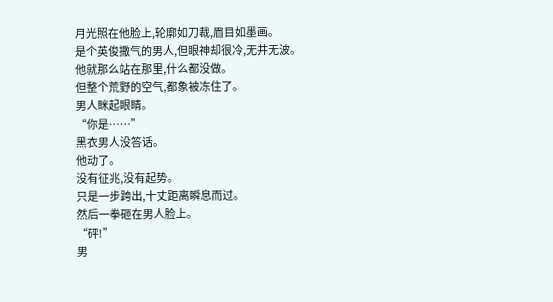月光照在他脸上,轮廓如刀裁,眉目如墨画。
是个英俊撒气的男人,但眼神却很冷,无井无波。
他就那么站在那里,什么都没做。
但整个荒野的空气,都象被冻住了。
男人眯起眼睛。
“你是……”
黑衣男人没答话。
他动了。
没有征兆,没有起势。
只是一步跨出,十丈距离瞬息而过。
然后一拳砸在男人脸上。
“砰!”
男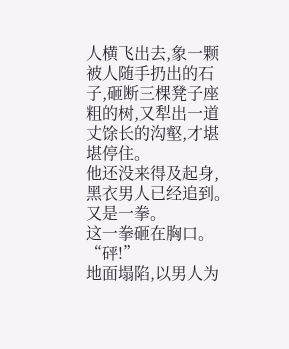人横飞出去,象一颗被人随手扔出的石子,砸断三棵凳子座粗的树,又犁出一道丈馀长的沟壑,才堪堪停住。
他还没来得及起身,黑衣男人已经追到。
又是一拳。
这一拳砸在胸口。
“砰!”
地面塌陷,以男人为